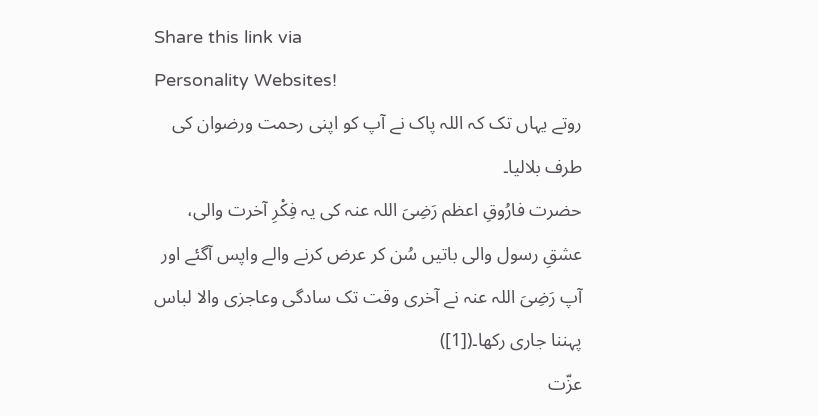Share this link via
Personality Websites!
روتے یہاں تک کہ اللہ پاک نے آپ کو اپنی رحمت ورضوان کی طرف بلالیا۔
حضرت فارُوقِ اعظم رَضِیَ اللہ عنہ کی یہ فِکْرِ آخرت والی، عشقِ رسول والی باتیں سُن کر عرض کرنے والے واپس آگئے اور آپ رَضِیَ اللہ عنہ نے آخری وقت تک سادگی وعاجزی والا لباس پہننا جاری رکھا۔([1])
عزّت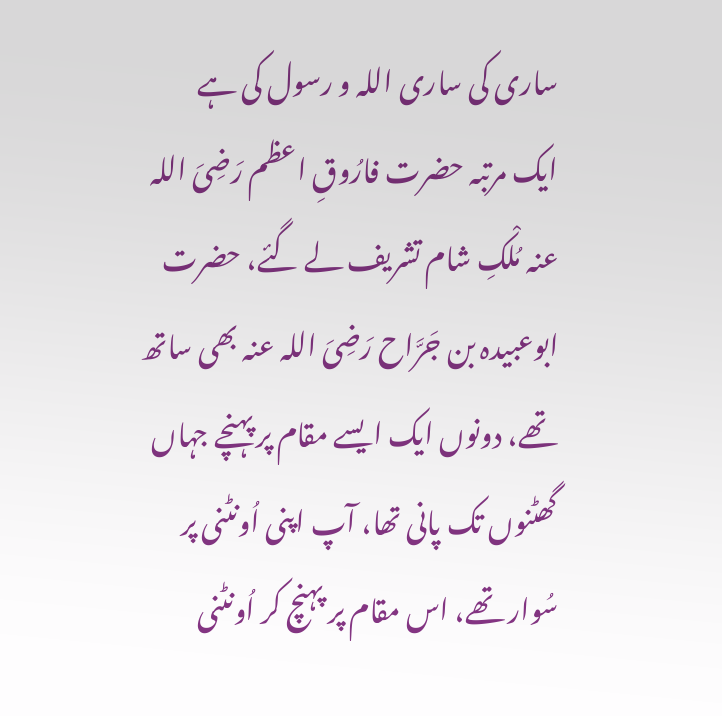ساری کی ساری اللہ و رسول کی ہے
ایک مرتبہ حضرت فارُوقِ اعظم رَضِیَ اللہ عنہ مُلْکِ شام تشریف لے گئے، حضرت ابوعبیدہ بن جَرَّاح رَضِیَ اللہ عنہ بھی ساتھ تھے، دونوں ایک ایسے مقام پر پہنچے جہاں گھٹنوں تک پانی تھا، آپ اپنی اُونٹنی پر سُوار تھے، اس مقام پر پہنچ کر اُونٹنی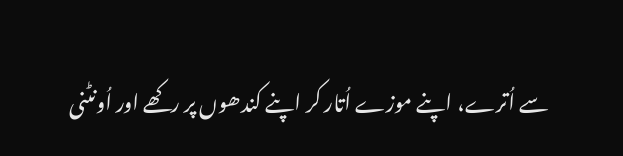سے اُترے، اپنے موزے اُتار کر اپنے کندھوں پر رکھے اور اُونٹنی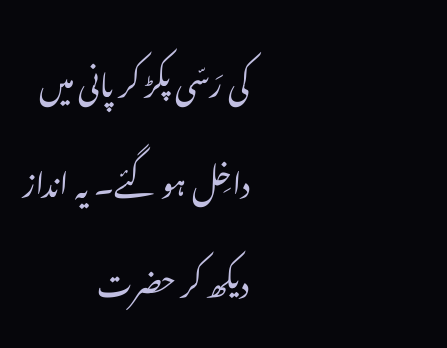کی رَسّی پکڑ کر پانی میں داخِل ہو گئے۔ یہ انداز دیکھ کر حضرت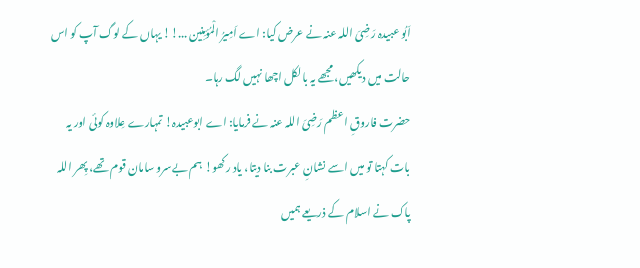اَبُو عبیدہ رَضِیَ اللہ عنہ نے عرض کیا: اے اَمِیرُ الْمُؤمِنِین ...!! یہاں کے لوگ آپ کو اس حالت میں دیکھیں، مجھے یہ بالکل اچھا نہیں لگ رہا۔
حضرت فاروقِ اعظم رَضِیَ اللہ عنہ نے فرمایا: اے ابوعبیدہ! تمہارے عِلاوہ کوئی اور یہ بات کہتا تو میں اسے نشانِ عبرت بنا دیتا، یاد رکھو! ہم بےسرو سامان قوم تھے، پِھر اللہ پاک نے اسلام کے ذریعے ہمیں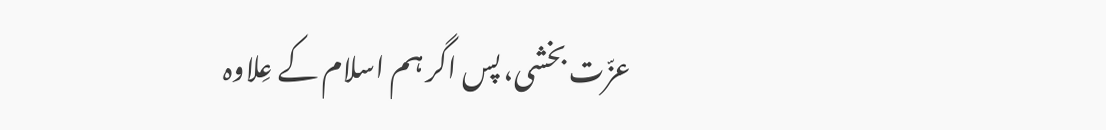عزّت بخشی، پس اگر ہم اسلام کے عِلاوہ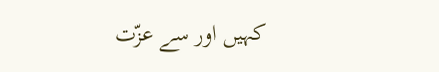کہیں اور سے عزّت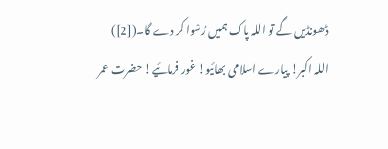ڈھونڈیں گے تو اللہ پاک ہمیں رُسْوا کر دے گا۔([2])
اللہ اکبر! پیارے اسلامی بھائیو! غور فرمائیے! حضرت عمر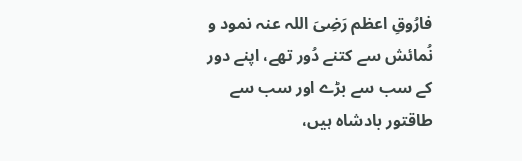فارُوقِ اعظم رَضِیَ اللہ عنہ نمود و نُمائش سے کتنے دُور تھے، اپنے دور کے سب سے بڑے اور سب سے طاقتور بادشاہ ہیں،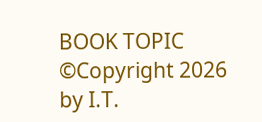BOOK TOPIC
©Copyright 2026 by I.T.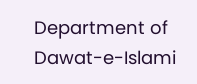Department of Dawat-e-Islami